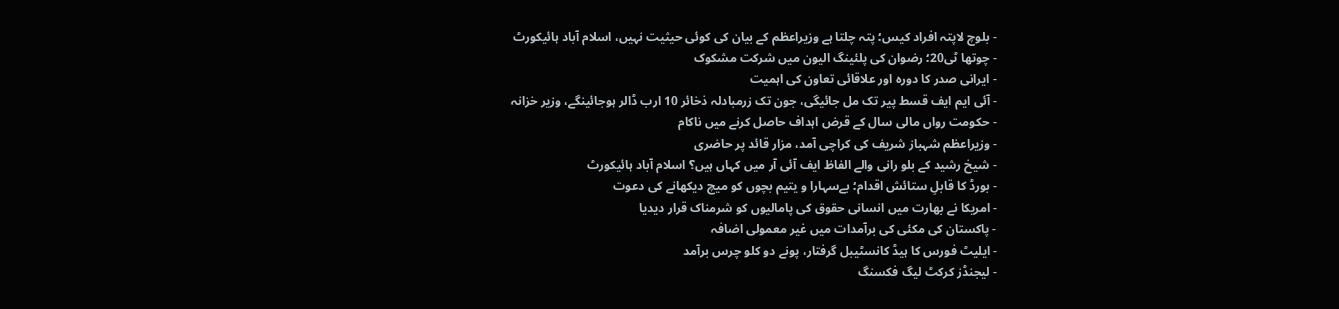- بلوچ لاپتہ افراد کیس؛ پتہ چلتا ہے وزیراعظم کے بیان کی کوئی حیثیت نہیں، اسلام آباد ہائیکورٹ
- چوتھا ٹی20؛ رضوان کی پلئینگ الیون میں شرکت مشکوک
- ایرانی صدر کا دورہ اور علاقائی تعاون کی اہمیت
- آئی ایم ایف قسط پیر تک مل جائیگی، جون تک زرمبادلہ ذخائر 10 ارب ڈالر ہوجائینگے، وزیر خزانہ
- حکومت رواں مالی سال کے قرض اہداف حاصل کرنے میں ناکام
- وزیراعظم شہباز شریف کی کراچی آمد، مزار قائد پر حاضری
- شیخ رشید کے بلو رانی والے الفاظ ایف آئی آر میں کہاں ہیں؟ اسلام آباد ہائیکورٹ
- بورڈ کا قابلِ ستائش اقدام؛ بےسہارا و یتیم بچوں کو میچ دیکھانے کی دعوت
- امریکا نے بھارت میں انسانی حقوق کی پامالیوں کو شرمناک قرار دیدیا
- پاکستان کی مکئی کی برآمدات میں غیر معمولی اضافہ
- ایلیٹ فورس کا ہیڈ کانسٹیبل گرفتار، پونے دو کلو چرس برآمد
- لیجنڈز کرکٹ لیگ فکسنگ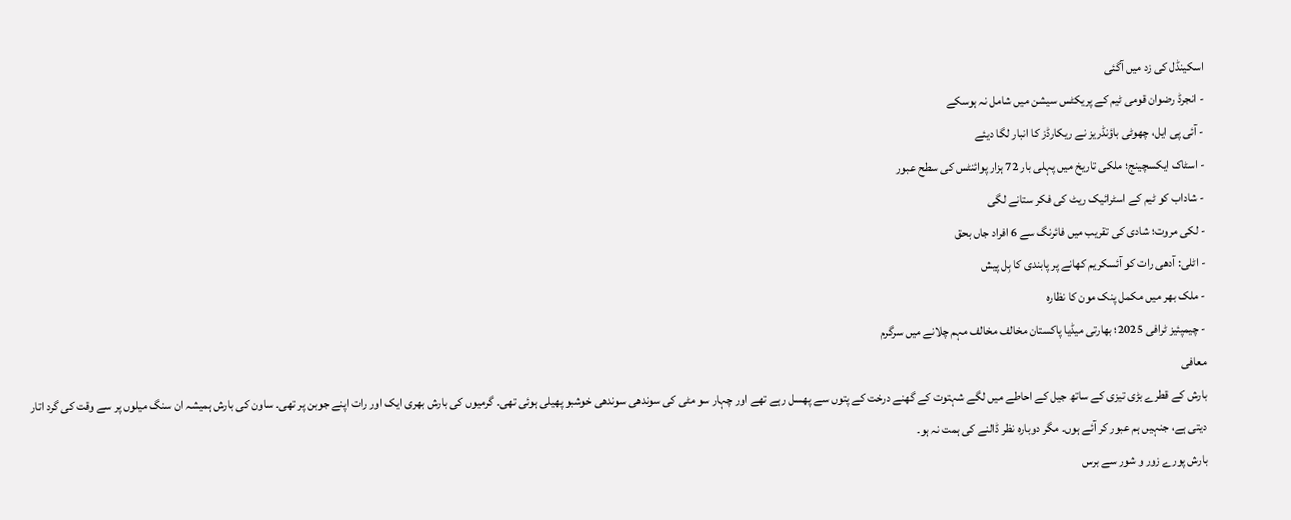اسکینڈل کی زد میں آگئی
- انجرڈ رضوان قومی ٹیم کے پریکٹس سیشن میں شامل نہ ہوسکے
- آئی پی ایل، چھوٹی باؤنڈریز نے ریکارڈز کا انبار لگا دیئے
- اسٹاک ایکسچینج؛ ملکی تاریخ میں پہلی بار 72 ہزار پوائنٹس کی سطح عبور
- شاداب کو ٹیم کے اسٹرائیک ریٹ کی فکر ستانے لگی
- لکی مروت؛ شادی کی تقریب میں فائرنگ سے 6 افراد جاں بحق
- اٹلی: آدھی رات کو آئسکریم کھانے پر پابندی کا بِل پیش
- ملک بھر میں مکمل پنک مون کا نظارہ
- چیمپئیز ٹرافی 2025؛ بھارتی میڈیا پاکستان مخالف مخالف مہم چلانے میں سرگرم
معافی
بارش کے قطرے بڑی تیزی کے ساتھ جیل کے احاطے میں لگے شہتوت کے گھنے درخت کے پتوں سے پھسل رہے تھے اور چہار سو مٹی کی سوندھی سوندھی خوشبو پھیلی ہوئی تھی۔ گرمیوں کی بارش بھری ایک اور رات اپنے جوبن پر تھی۔ ساون کی بارش ہمیشہ ان سنگ میلوں پر سے وقت کی گرد اتار دیتی ہے، جنہیں ہم عبور کر آئے ہوں۔ مگر دوبارہ نظر ڈالنے کی ہمت نہ ہو۔
بارش پورے زور و شور سے برس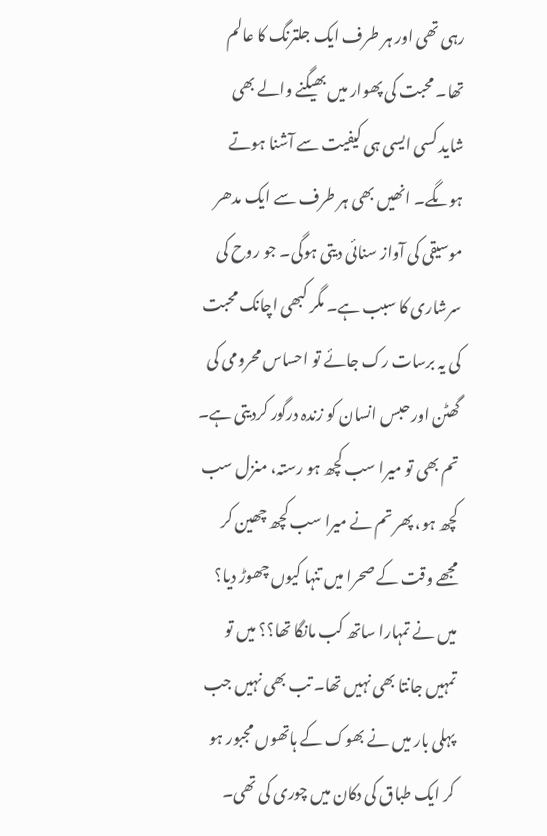رہی تھی اور ہر طرف ایک جلترنگ کا عالم تھا۔ محبت کی پھوار میں بھیگنے والے بھی شاید کسی ایسی ہی کیفیت سے آشنا ہوتے ہوںگے۔ انھیں بھی ہر طرف سے ایک مدھر موسیقی کی آواز سنائی دیتی ہوگی۔ جو روح کی سرشاری کا سبب ہے۔ مگر کبھی اچانک محبت کی یہ برسات رک جائے تو احساس محرومی کی گھٹن اور حبس انسان کو زندہ درگور کردیتی ہے۔ تم بھی تو میرا سب کچھ ہو رستہ، منزل سب کچھ ہو، پھر تم نے میرا سب کچھ چھین کر مجھے وقت کے صحرا میں تنہا کیوں چھوڑ دیا؟
میں نے تمہارا ساتھ کب مانگا تھا؟؟ میں تو تمہیں جانتا بھی نہیں تھا۔ تب بھی نہیں جب پہلی بار میں نے بھوک کے ہاتھوں مجبور ہو کر ایک طباق کی دکان میں چوری کی تھی۔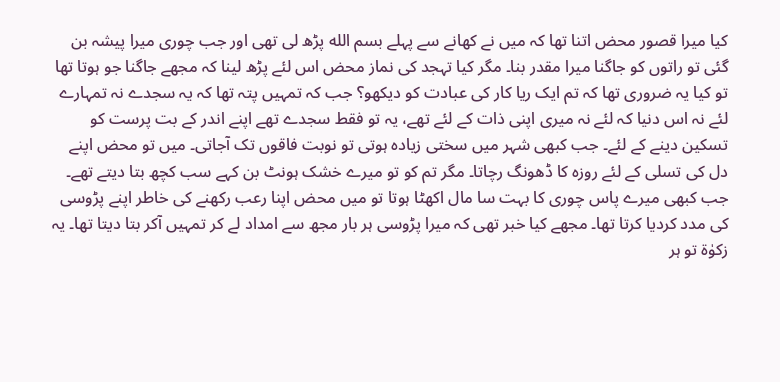کیا میرا قصور محض اتنا تھا کہ میں نے کھانے سے پہلے بسم الله پڑھ لی تھی اور جب چوری میرا پیشہ بن گئی تو راتوں کو جاگنا میرا مقدر بنا۔ مگر کیا تہجد کی نماز محض اس لئے پڑھ لینا کہ مجھے جاگنا جو ہوتا تھا تو کیا یہ ضروری تھا کہ تم ایک ریا کار کی عبادت کو دیکھو؟ جب کہ تمہیں پتہ تھا کہ یہ سجدے نہ تمہارے لئے نہ اس دنیا کہ لئے نہ میری اپنی ذات کے لئے تھے، یہ تو فقط سجدے تھے اپنے اندر کے بت پرست کو تسکین دینے کے لئے۔ جب کبھی شہر میں سختی زیادہ ہوتی تو نوبت فاقوں تک آجاتی۔ میں تو محض اپنے دل کی تسلی کے لئے روزہ کا ڈھونگ رچاتا۔ مگر تم کو تو میرے خشک ہونٹ بن کہے سب کچھ بتا دیتے تھے۔
جب کبھی میرے پاس چوری کا بہت سا مال اکھٹا ہوتا تو میں محض اپنا رعب رکھنے کی خاطر اپنے پڑوسی کی مدد کردیا کرتا تھا۔ مجھے کیا خبر تھی کہ میرا پڑوسی ہر بار مجھ سے امداد لے کر تمہیں آکر بتا دیتا تھا۔ یہ زکوٰۃ تو ہر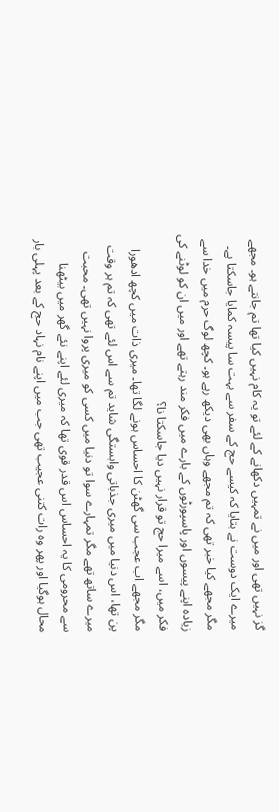گز نہیں تھی اور میں نے تمہیں دکھانے کے لئے تو یہ کام نہیں کیا تھا تم جانتے ہو۔ مجھے میرے ایک دوست نے بتایا کہ کیسے حج کے سفر سے بہت سا پیسہ کمایا جاسکتا ہے۔ مگر مجھے کیا خبر تھی کہ تم مجھے وہاں بھی دیکھ رہے ہو۔ کچھ لوگ حرم میں خدا سے زیادہ اپنے پیسوں اور پاسپورٹوں کے بارے میں فکر مند رہتے تھے اور میں ان کو لوٹنے کی فکر میں، اسے میرا حج تو قرار نہیں دیا جاسکتا نا؟
مگر مجھے اب عجب سی گھٹن کا احساس ہونے لگا تھا۔ میری ذات میں کچھ ادھورا پن تھا، اس دنیا میں میری جذباتی وابستگی شاید تم سے اس لئے تھی کہ تم ہر وقت میرے ساتھ تھے مگر تمہارے سوا تو دنیا میں کسی کو میری پروا نہیں تھی۔ محبت سے محرومی کا یہ احساس اس قدر قوی تھا کہ میری لئے اپنے نئے گھر میں بیٹھنا محال ہوگیا اور پھر وہ رات کتنی عجیب تھی جب میں اپنے نام نہاد حج کے بعد پہلی بار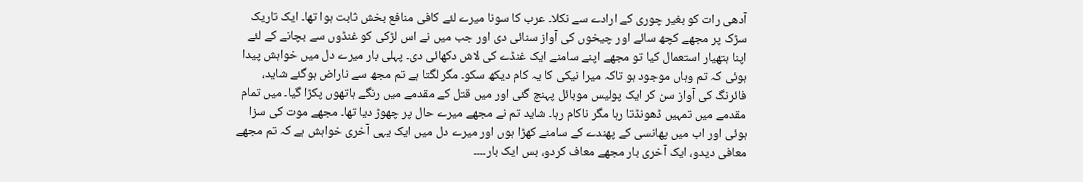آدھی رات کو بغیر چوری کے ارادے سے نکلا۔ عرب کا سونا میرے لئے کافی منافع بخش ثابت ہوا تھا۔ ایک تاریک سڑک پر مجھے کچھ سائے اور چیخوں کی آواز سنائی دی اور جب میں نے اس لڑکی کو غنڈوں سے بچانے کے لئے اپنا ہتھیار استعمال کیا تو مجھے اپنے سامنے ایک غنڈے کی لاش دکھائی دی۔ پہلی بار میرے دل میں خواہش پیدا ہوئی کہ تم وہاں موجود ہو تاکہ میرا نیکی کا یہ کام دیکھ سکو۔ مگر لگتا ہے تم مجھ سے ناراض ہوگئے شاید، فائرنگ کی آواز سن کر ایک پولیس موبائل پہنچ گئی اور میں قتل کے مقدمے میں رنگے ہاتھوں پکڑا گیا۔ میں تمام مقدمے میں تمہیں ڈھونڈتا رہا مگر ناکام رہا۔ شاید تم نے مجھے میرے حال پر چھوڑ دیا تھا۔ مجھے موت کی سزا ہوئی اور اب میں پھانسی کے پھندے کے سامنے کھڑا ہوں اور میرے دل میں ایک یہی آخری خواہش ہے کہ تم مجھے معافی دیدو، ایک آخری بار مجھے معاف کردو، بس ایک بار۔۔۔۔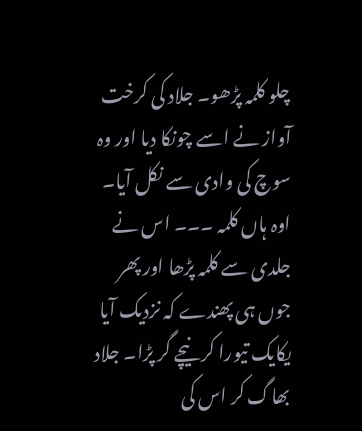چلو کلمہ پڑھو۔ جلاد کی کرخت آواز نے اسے چونکا دیا اور وہ سوچ کی وادی سے نکل آیا۔ اوہ ہاں کلمہ ۔۔۔ اس نے جلدی سے کلمہ پڑھا اور پھر جوں ہی پھندے کہ نزدیک آیا یکایک تیورا کر نیچے گر پڑا۔ جلاد بھاگ کر اس کی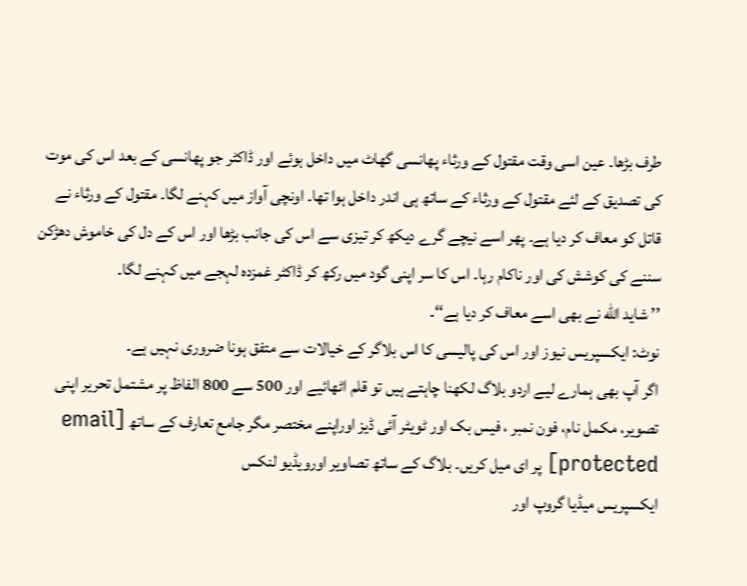طرف بڑھا۔ عین اسی وقت مقتول کے ورثاء پھانسی گھاٹ میں داخل ہوئے اور ڈاکٹر جو پھانسی کے بعد اس کی موت کی تصدیق کے لئے مقتول کے ورثاء کے ساتھ ہی اندر داخل ہوا تھا۔ اونچی آواز میں کہنے لگا۔ مقتول کے ورثاء نے قاتل کو معاف کر دیا ہے۔ پھر اسے نیچے گرے دیکھ کر تیزی سے اس کی جانب بڑھا اور اس کے دل کی خاموش دھڑکن سننے کی کوشش کی اور ناکام رہا۔ اس کا سر اپنی گود میں رکھ کر ڈاکٹر غمزدہ لہجے میں کہنے لگا۔
’’ شاید الله نے بھی اسے معاف کر دیا ہے‘‘۔
نوٹ: ایکسپریس نیوز اور اس کی پالیسی کا اس بلاگر کے خیالات سے متفق ہونا ضروری نہیں ہے۔
اگر آپ بھی ہمارے لیے اردو بلاگ لکھنا چاہتے ہیں تو قلم اٹھائیے اور 500 سے 800 الفاظ پر مشتمل تحریر اپنی تصویر، مکمل نام، فون نمبر ، فیس بک اور ٹویٹر آئی ڈیز اوراپنے مختصر مگر جامع تعارف کے ساتھ [email protected] پر ای میل کریں۔ بلاگ کے ساتھ تصاویر اورویڈیو لنکس
ایکسپریس میڈیا گروپ اور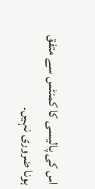اس کی پالیسی کا کمنٹس سے متفق ہونا ضروری نہیں۔